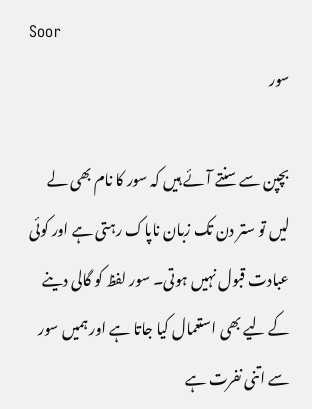Soor
سور

بچپن سے سنتے آئے ہیں کہ سور کا نام بھی لے لیں تو ستر دن تک زبان ناپاک رہتی ہے اور کوئی عبادت قبول نہیں ہوتی۔ سور لفظ کو گالی دینے کے لیے بھی استعمال کیا جاتا ہے اور ہمیں سور سے اتنی نفرت ہے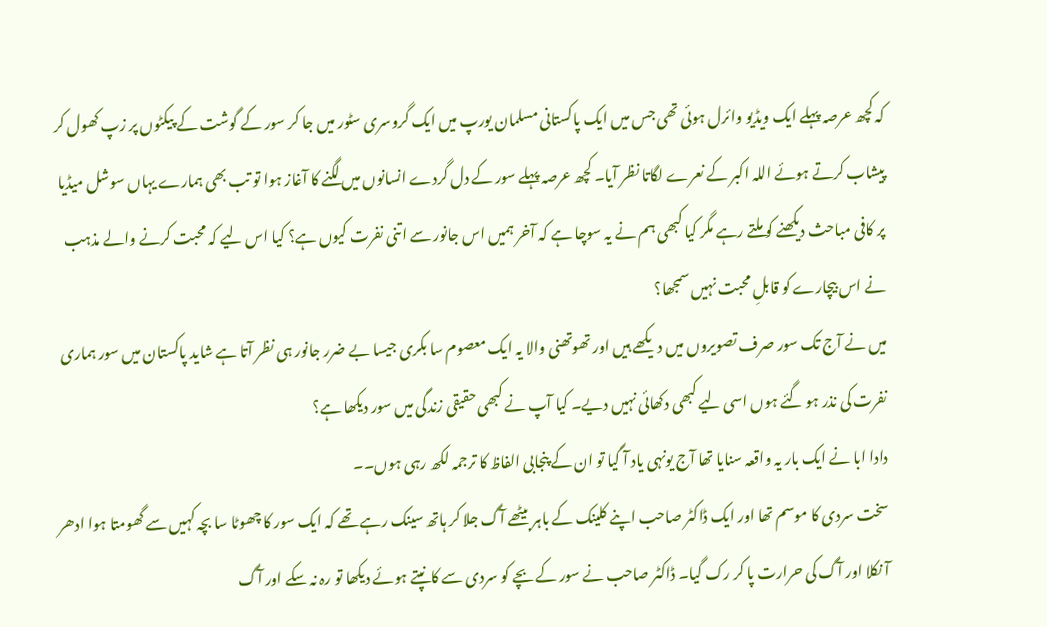کہ کچھ عرصہ پہلے ایک ویڈیو وائرل ہوئی تھی جس میں ایک پاکستانی مسلمان یورپ میں ایک گروسری سٹور میں جا کر سور کے گوشت کے پیکٹوں پر زپ کھول کر پیشاب کرتے ہوئے اللہ اکبر کے نعرے لگاتا نظر آیا۔ کچھ عرصہ پہلے سور کے دل گردے انسانوں میں لگنے کا آغاز ہوا تو تب بھی ہمارے یہاں سوشل میڈیا پر کافی مباحث دیکھنے کو ملتے رہے مگر کیا کبھی ہم نے یہ سوچا ہے کہ آخر ہمیں اس جانور سے اتنی نفرت کیوں ہے؟ کیا اس لیے کہ محبت کرنے والے مذہب نے اس بیچارے کو قابلِ محبت نہیں سمجھا؟
میں نے آج تک سور صرف تصویروں میں دیکھے ہیں اور تھوتھنی والا یہ ایک معصوم سا بکری جیسا بے ضرر جانور ہی نظر آتا ہے شاید پاکستان میں سور ہماری نفرت کی نذر ہو گئے ہوں اسی لیے کبھی دکھائی نہیں دیے۔ کیا آپ نے کبھی حقیقی زندگی میں سور دیکھا ہے؟
دادا ابا نے ایک بار یہ واقعہ سنایا تھا آج یونہی یاد آ گیا تو ان کے پنجابی الفاظ کا ترجمہ لکھ رہی ہوں۔۔
سخت سردی کا موسم تھا اور ایک ڈاکٹر صاحب اپنے کلینک کے باہر بیٹھے آگ جلا کر ہاتھ سینک رہے تھے کہ ایک سور کا چھوٹا سا بچہ کہیں سے گھومتا ہوا ادھر آ نکلا اور آگ کی حرارت پا کر رک گیا۔ ڈاکٹر صاحب نے سور کے بچے کو سردی سے کانپتے ہوئے دیکھا تو رہ نہ سکے اور آگ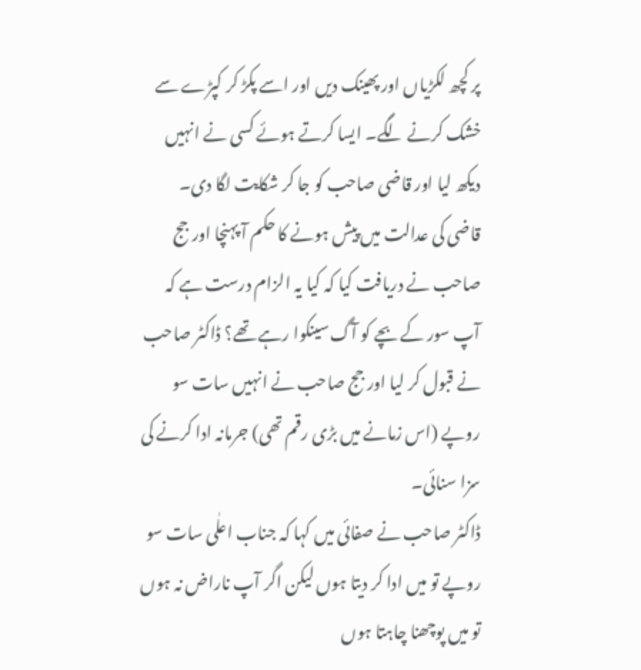پر کچھ لکڑیاں اور پھینک دیں اور اسے پکڑ کر کپڑے سے خشک کرنے لگے۔ ایسا کرتے ہوئے کسی نے انہیں دیکھ لیا اور قاضی صاحب کو جا کر شکایت لگا دی۔
قاضی کی عدالت میں پیش ہونے کا حکم آ پہنچا اور جج صاحب نے دریافت کیا کہ کیا یہ الزام درست ہے کہ آپ سور کے بچے کو آگ سینکوا رہے تھے؟ ڈاکٹر صاحب نے قبول کر لیا اور جج صاحب نے انہیں سات سو روپے (اس زمانے میں بڑی رقم تھی) جرمانہ ادا کرنے کی سزا سنائی۔
ڈاکٹر صاحب نے صفائی میں کہا کہ جناب اعلٰی سات سو روپے تو میں ادا کر دیتا ہوں لیکن اگر آپ ناراض نہ ہوں تو میں پوچھنا چاہتا ہوں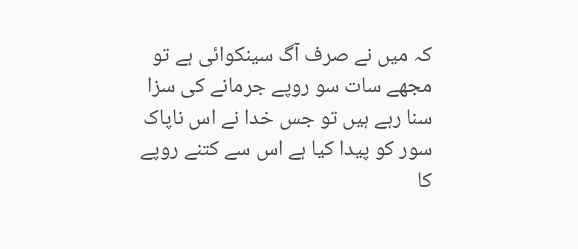کہ میں نے صرف آگ سینکوائی ہے تو مجھے سات سو روپے جرمانے کی سزا سنا رہے ہیں تو جس خدا نے اس ناپاک سور کو پیدا کیا ہے اس سے کتنے روپے کا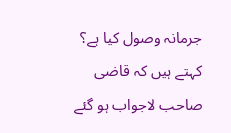جرمانہ وصول کیا ہے؟
کہتے ہیں کہ قاضی صاحب لاجواب ہو گئے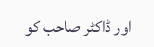اور ڈاکٹر صاحب کو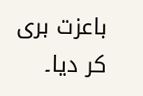باعزت بری کر دیا۔